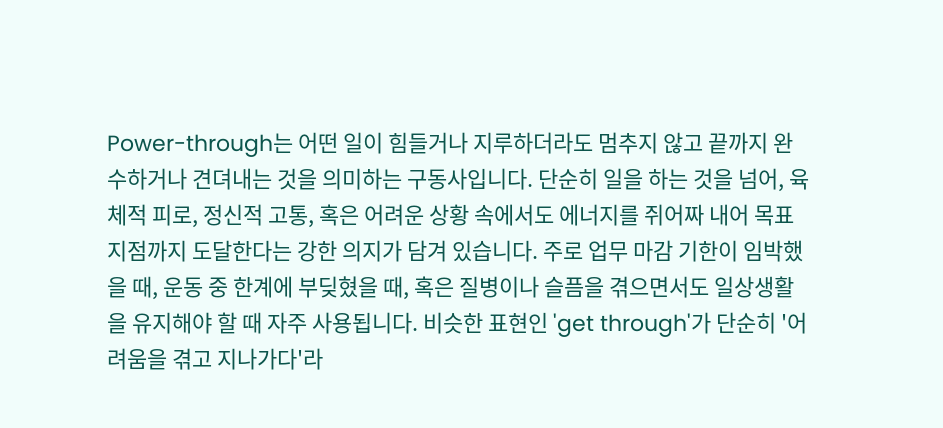Power-through는 어떤 일이 힘들거나 지루하더라도 멈추지 않고 끝까지 완수하거나 견뎌내는 것을 의미하는 구동사입니다. 단순히 일을 하는 것을 넘어, 육체적 피로, 정신적 고통, 혹은 어려운 상황 속에서도 에너지를 쥐어짜 내어 목표 지점까지 도달한다는 강한 의지가 담겨 있습니다. 주로 업무 마감 기한이 임박했을 때, 운동 중 한계에 부딪혔을 때, 혹은 질병이나 슬픔을 겪으면서도 일상생활을 유지해야 할 때 자주 사용됩니다. 비슷한 표현인 'get through'가 단순히 '어려움을 겪고 지나가다'라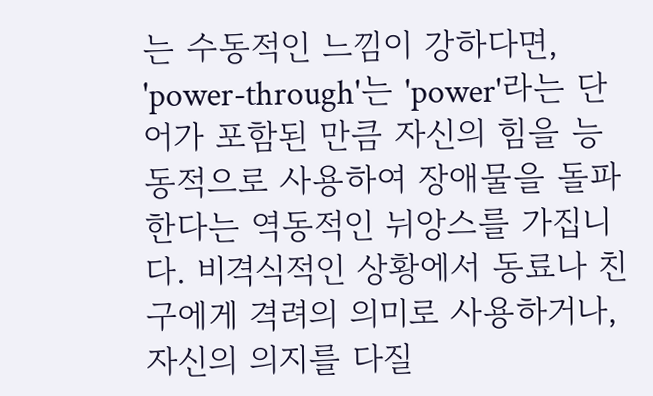는 수동적인 느낌이 강하다면, 'power-through'는 'power'라는 단어가 포함된 만큼 자신의 힘을 능동적으로 사용하여 장애물을 돌파한다는 역동적인 뉘앙스를 가집니다. 비격식적인 상황에서 동료나 친구에게 격려의 의미로 사용하거나, 자신의 의지를 다질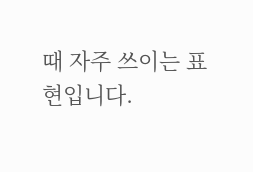때 자주 쓰이는 표현입니다.